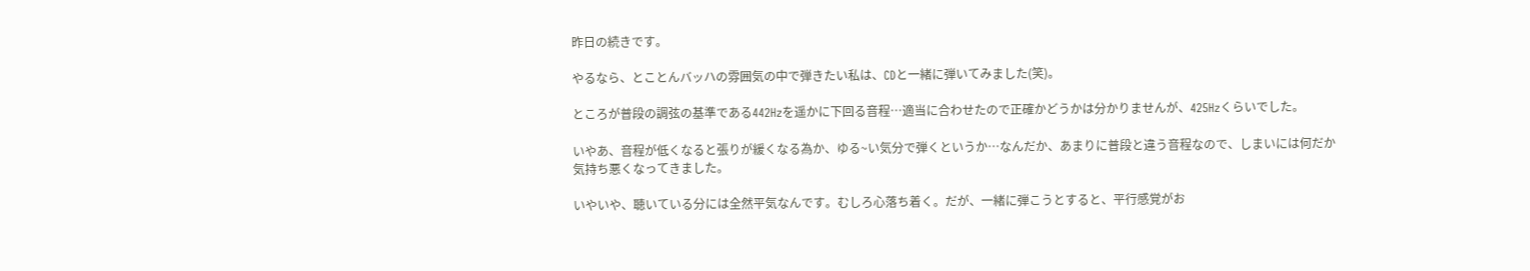昨日の続きです。

やるなら、とことんバッハの雰囲気の中で弾きたい私は、CDと一緒に弾いてみました(笑)。

ところが普段の調弦の基準である442Hzを遥かに下回る音程…適当に合わせたので正確かどうかは分かりませんが、425Hzくらいでした。

いやあ、音程が低くなると張りが緩くなる為か、ゆる~い気分で弾くというか…なんだか、あまりに普段と違う音程なので、しまいには何だか気持ち悪くなってきました。

いやいや、聴いている分には全然平気なんです。むしろ心落ち着く。だが、一緒に弾こうとすると、平行感覚がお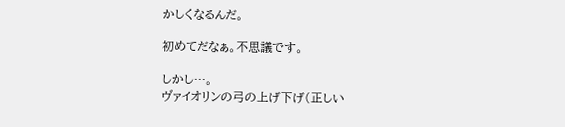かしくなるんだ。

初めてだなぁ。不思議です。

しかし…。
ヴァイオリンの弓の上げ下げ(正しい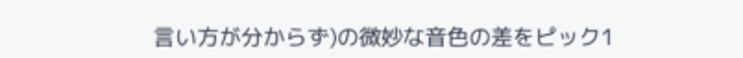言い方が分からず)の微妙な音色の差をピック1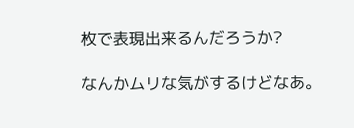枚で表現出来るんだろうか?

なんかムリな気がするけどなあ。